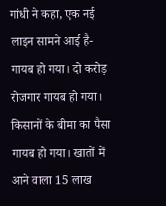गांधी ने कहा, एक नई लाइन सामने आई है-गायब हो गया। दो करोड़ रोजगार गायब हो गया। किसानों के बीमा का पैसा गायब हो गया। खातों में आने वाला 15 लाख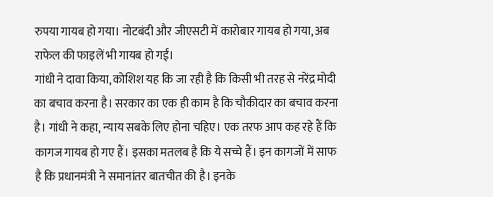रुपया गायब हो गया। नोटबंदी और जीएसटी में कारोबार गायब हो गया, अब राफेल की फाइलें भी गायब हो गईं।
गांधी ने दावा किया, कोशिश यह कि जा रही है कि किसी भी तरह से नरेंद्र मोदी का बचाव करना है। सरकार का एक ही काम है कि चौकीदार का बचाव करना है। गांधी ने कहा, न्याय सबके लिए होना चहिए। एक तरफ आप कह रहे हैं कि कागज गायब हो गए हैं। इसका मतलब है कि ये सच्चे हैं। इन कागजों में साफ है कि प्रधानमंत्री ने समानांतर बातचीत की है। इनके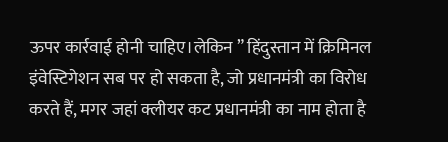ऊपर कार्रवाई होनी चाहिए।लेकिन ” हिंदुस्तान में क्रिमिनल इंवेस्टिगेशन सब पर हो सकता है, जो प्रधानमंत्री का विरोध करते हैं, मगर जहां क्लीयर कट प्रधानमंत्री का नाम होता है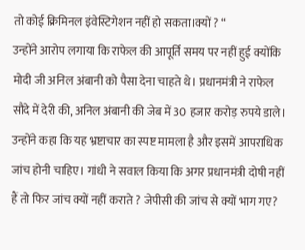तो कोई क्रिमिनल इंवेस्टिगेशन नहीं हो सकता।क्यों ? “
उन्होंने आरोप लगाया कि राफेल की आपूर्ति समय पर नहीं हुई क्योंकि मोदी जी अनिल अंबानी को पैसा देना चाहते थे। प्रधानमंत्री ने राफेल सौदे में देरी की, अनिल अंबानी की जेब में 30 हजार करोड़ रुपये डाले। उन्होंने कहा कि यह भ्रष्टाचार का स्पष्ट मामला है और इसमें आपराधिक जांच होनी चाहिए। गांधी ने सवाल किया कि अगर प्रधानमंत्री दोषी नहीं हैं तो फिर जांच क्यों नहीं कराते ? जेपीसी की जांच से क्यों भाग गए?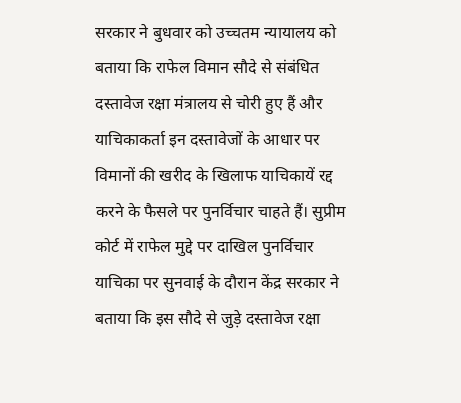सरकार ने बुधवार को उच्चतम न्यायालय को बताया कि राफेल विमान सौदे से संबंधित दस्तावेज रक्षा मंत्रालय से चोरी हुए हैं और याचिकाकर्ता इन दस्तावेजों के आधार पर विमानों की खरीद के खिलाफ याचिकायें रद्द करने के फैसले पर पुनर्विचार चाहते हैं। सुप्रीम कोर्ट में राफेल मुद्दे पर दाखिल पुनर्विचार याचिका पर सुनवाई के दौरान केंद्र सरकार ने बताया कि इस सौदे से जुड़े दस्तावेज रक्षा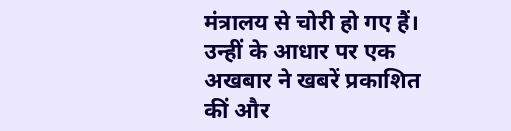मंत्रालय से चोरी हो गए हैं। उन्हीं के आधार पर एक अखबार ने खबरें प्रकाशित कीं और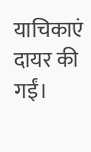याचिकाएं दायर की गईं।